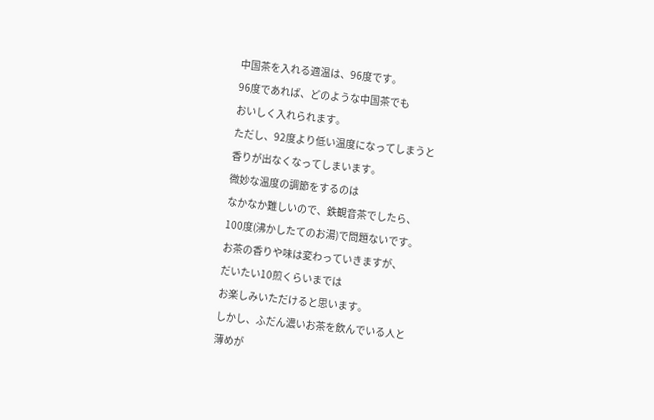中国茶を入れる適温は、96度です。
96度であれば、どのような中国茶でも
おいしく入れられます。
ただし、92度より低い温度になってしまうと
香りが出なくなってしまいます。
微妙な温度の調節をするのは
なかなか難しいので、鉄観音茶でしたら、
100度(沸かしたてのお湯)で問題ないです。
お茶の香りや味は変わっていきますが、
だいたい10煎くらいまでは
お楽しみいただけると思います。
しかし、ふだん濃いお茶を飲んでいる人と
薄めが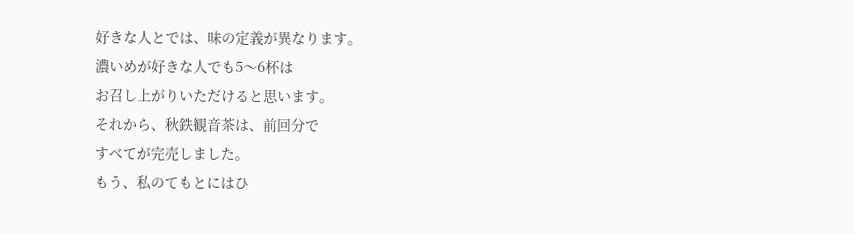好きな人とでは、味の定義が異なります。
濃いめが好きな人でも5〜6杯は
お召し上がりいただけると思います。
それから、秋鉄観音茶は、前回分で
すべてが完売しました。
もう、私のてもとにはひ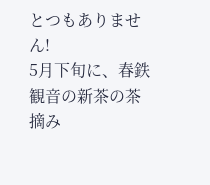とつもありません!
5月下旬に、春鉄観音の新茶の茶摘み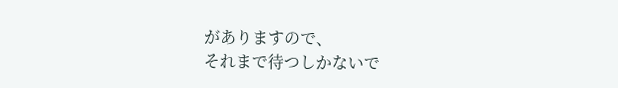がありますので、
それまで待つしかないで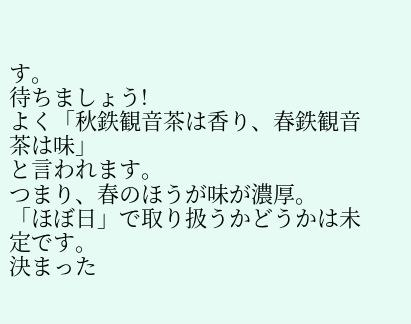す。
待ちましょう!
よく「秋鉄観音茶は香り、春鉄観音茶は味」
と言われます。
つまり、春のほうが味が濃厚。
「ほぼ日」で取り扱うかどうかは未定です。
決まった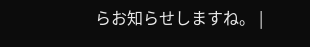らお知らせしますね。 |